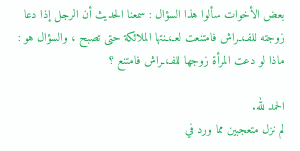بعض الأخوات سألوا هذا السؤال : سمعنا الحديث أن الرجل إذا دعا زوجته للفـ،ـراش فامتنعت لعـ،ـنتها الملائكة حتى تصبح ، والسؤال هو : ماذا لو دعت المرأة زوجها للفـ،ـراش فامتنع ؟

الحمد لله.
لم نزل متعجبين مما ورد في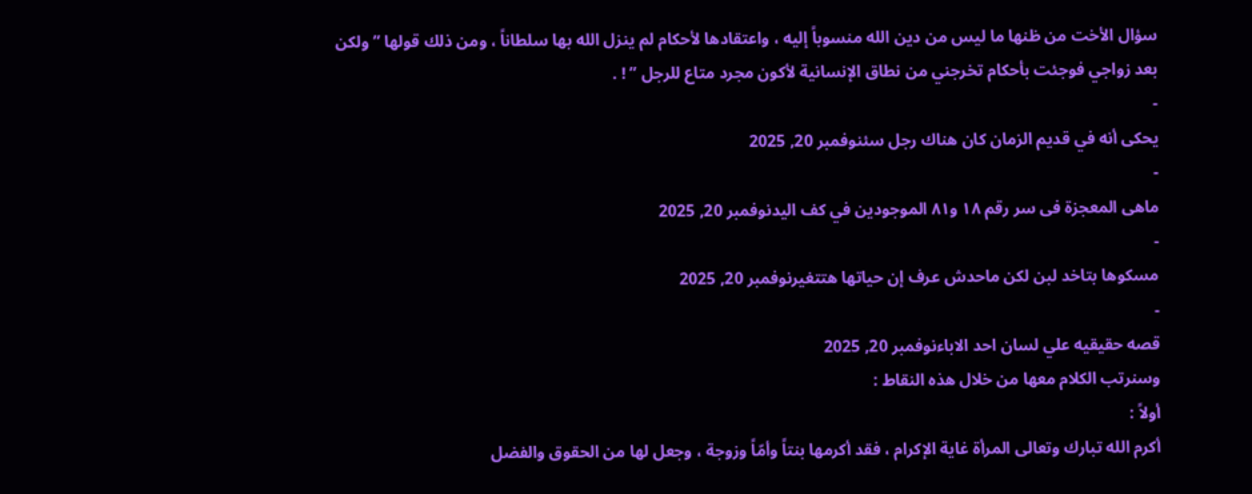سؤال الأخت من ظنها ما ليس من دين الله منسوباً إليه ، واعتقادها لأحكام لم ينزل الله بها سلطاناً ، ومن ذلك قولها ” ولكن بعد زواجي فوجئت بأحكام تخرجني من نطاق الإنسانية لأكون مجرد متاع للرجل ” ! .
-
يحكى أنه في قديم الزمان كان هناك رجل سئنوفمبر 20, 2025
-
ماهى المعجزة فى سر رقم ١٨ و٨١ الموجودين في كف اليدنوفمبر 20, 2025
-
مسكوها بتاخد لبن لكن ماحدش عرف إن حياتها هتتغيرنوفمبر 20, 2025
-
قصه حقيقيه علي لسان احد الاباءنوفمبر 20, 2025
وسنرتب الكلام معها من خلال هذه النقاط :
أولاً :
أكرم الله تبارك وتعالى المرأة غاية الإكرام ، فقد أكرمها بنتاً وأمّاً وزوجة ، وجعل لها من الحقوق والفضل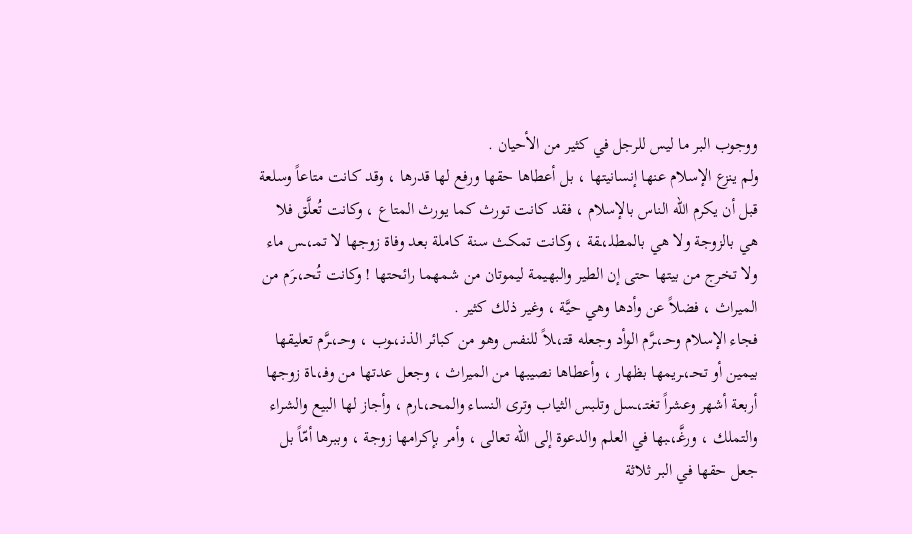ووجوب البر ما ليس للرجل في كثير من الأحيان .
ولم ينزع الإسلام عنها إنسانيتها ، بل أعطاها حقها ورفع لها قدرها ، وقد كانت متاعاً وسلعة قبل أن يكرم الله الناس بالإسلام ، فقد كانت تورث كما يورث المتاع ، وكانت تُعلَّق فلا هي بالزوجة ولا هي بالمطلـ،ـقة ، وكانت تمكث سنة كاملة بعد وفاة زوجها لا تمـ،ـس ماء ولا تخرج من بيتها حتى إن الطير والبهيمة ليموتان من شمهما رائحتها ! وكانت تُحـ،ـرَم من الميراث ، فضلاً عن وأدها وهي حيَّة ، وغير ذلك كثير .
فجاء الإسلام وحـ،ـرَّم الوأد وجعله قتـ،ـلاً للنفس وهو من كبائر الذنـ،ـوب ، وحـ،ـرَّم تعليقها بيمين أو تحـ،ـريمها بظهار ، وأعطاها نصيبها من الميراث ، وجعل عدتها من وفـ،ـاة زوجها أربعة أشهر وعشراً تغتـ،ـسل وتلبس الثياب وترى النساء والمحـ،ـارم ، وأجاز لها البيع والشراء والتملك ، ورغَّـ،ـبها في العلم والدعوة إلى الله تعالى ، وأمر بإكرامها زوجة ، وببرها أمّاً بل جعل حقها في البر ثلاثة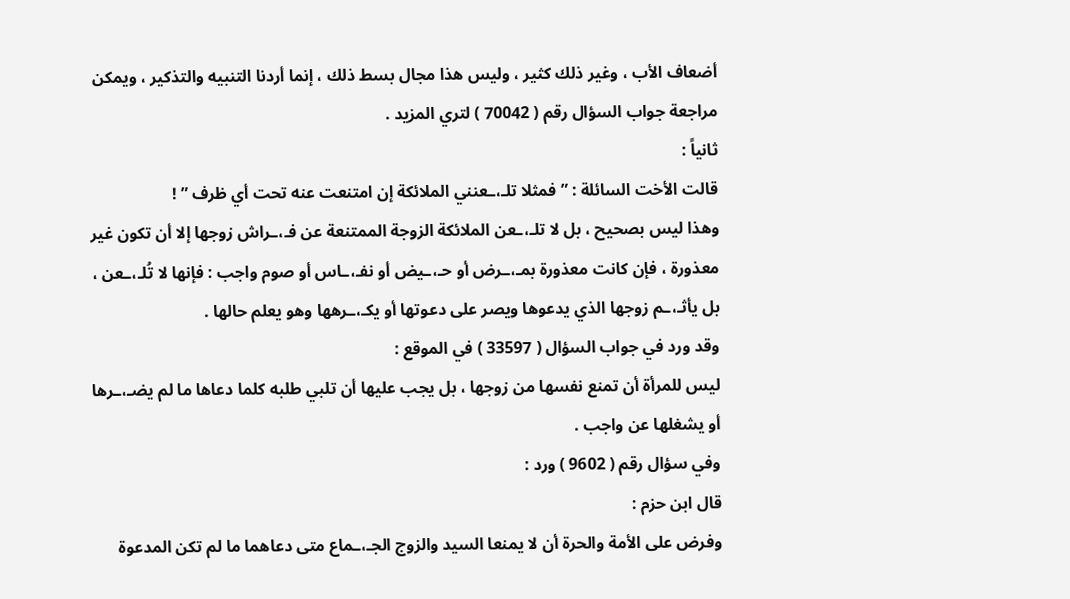أضعاف الأب ، وغير ذلك كثير ، وليس هذا مجال بسط ذلك ، إنما أردنا التنبيه والتذكير ، ويمكن مراجعة جواب السؤال رقم ( 70042 ) لتري المزيد .
ثانياً :
قالت الأخت السائلة : ” فمثلا تلـ،ـعنني الملائكة إن امتنعت عنه تحت أي ظرف ” !
وهذا ليس بصحيح ، بل لا تلـ،ـعن الملائكة الزوجة الممتنعة عن فـ،ـراش زوجها إلا أن تكون غير معذورة ، فإن كانت معذورة بمـ،ـرض أو حـ،ـيض أو نفـ،ـاس أو صوم واجب : فإنها لا تُلـ،ـعن ، بل يأثـ،ـم زوجها الذي يدعوها ويصر على دعوتها أو يكـ،ـرهها وهو يعلم حالها .
وقد ورد في جواب السؤال ( 33597 ) في الموقع :
ليس للمرأة أن تمنع نفسها من زوجها ، بل يجب عليها أن تلبي طلبه كلما دعاها ما لم يضـ،ـرها أو يشغلها عن واجب .
وفي سؤال رقم ( 9602 ) ورد :
قال ابن حزم :
وفرض على الأمة والحرة أن لا يمنعا السيد والزوج الجـ،ـماع متى دعاهما ما لم تكن المدعوة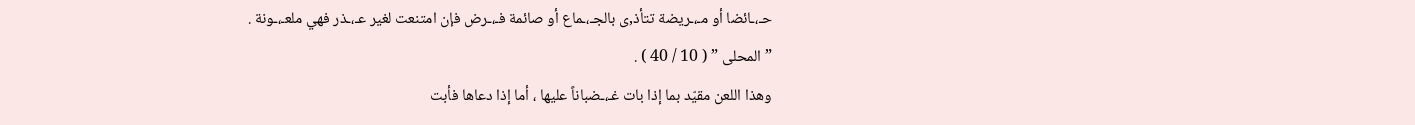حـ،ـائضا أو مـ،ـريضة تتأذ,ى بالجـ،ـماع أو صائمة فـ،ـرض فإن امتنعت لغير عـ،ـذر فهي ملعـ،ـونة .
” المحلى ” ( 10 / 40 ) .
وهذا اللعن مقيّد بما إذا بات غـ،ـضباناً عليها ، أما إذا دعاها فأبت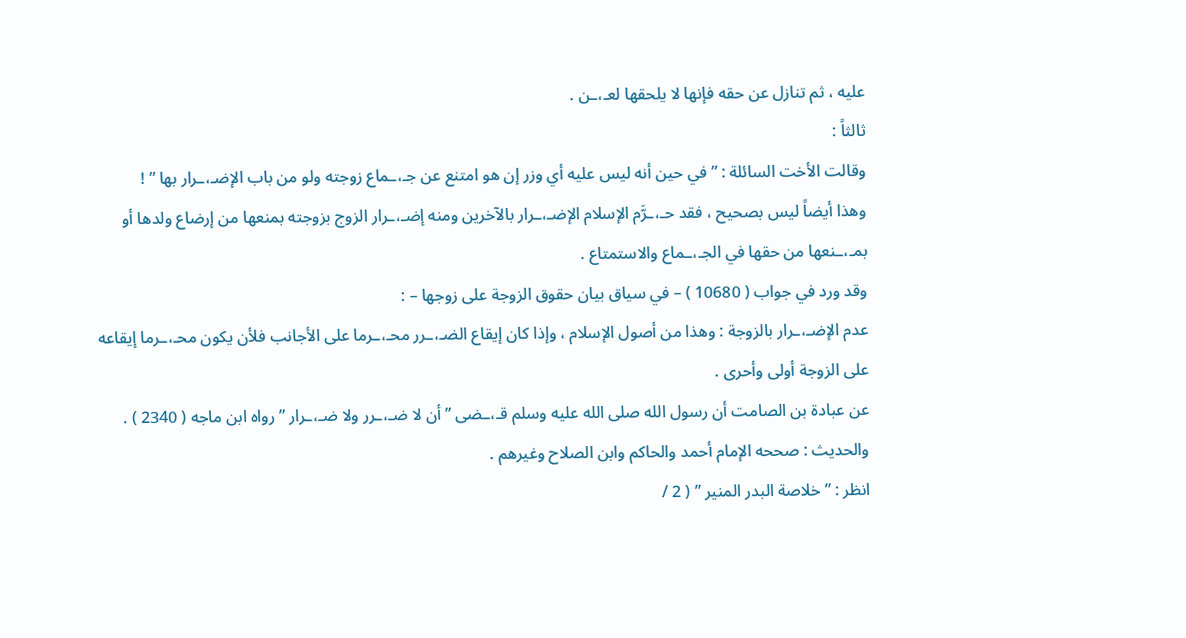عليه ، ثم تنازل عن حقه فإنها لا يلحقها لعـ،ـن .
ثالثاً :
وقالت الأخت السائلة : ” في حين أنه ليس عليه أي وزر إن هو امتنع عن جـ،ـماع زوجته ولو من باب الإضـ،ـرار بها ” !
وهذا أيضاً ليس بصحيح ، فقد حـ،ـرَّم الإسلام الإضـ،ـرار بالآخرين ومنه إضـ،ـرار الزوج بزوجته بمنعها من إرضاع ولدها أو بمـ،ـنعها من حقها في الجـ،ـماع والاستمتاع .
وقد ورد في جواب ( 10680 ) – في سياق بيان حقوق الزوجة على زوجها – :
عدم الإضـ،ـرار بالزوجة : وهذا من أصول الإسلام ، وإذا كان إيقاع الضـ،ـرر محـ،ـرما على الأجانب فلأن يكون محـ،ـرما إيقاعه على الزوجة أولى وأحرى .
عن عبادة بن الصامت أن رسول الله صلى الله عليه وسلم قـ،ـضى ” أن لا ضـ،ـرر ولا ضـ،ـرار ” رواه ابن ماجه ( 2340 ) . والحديث : صححه الإمام أحمد والحاكم وابن الصلاح وغيرهم .
انظر : ” خلاصة البدر المنير ” ( 2 /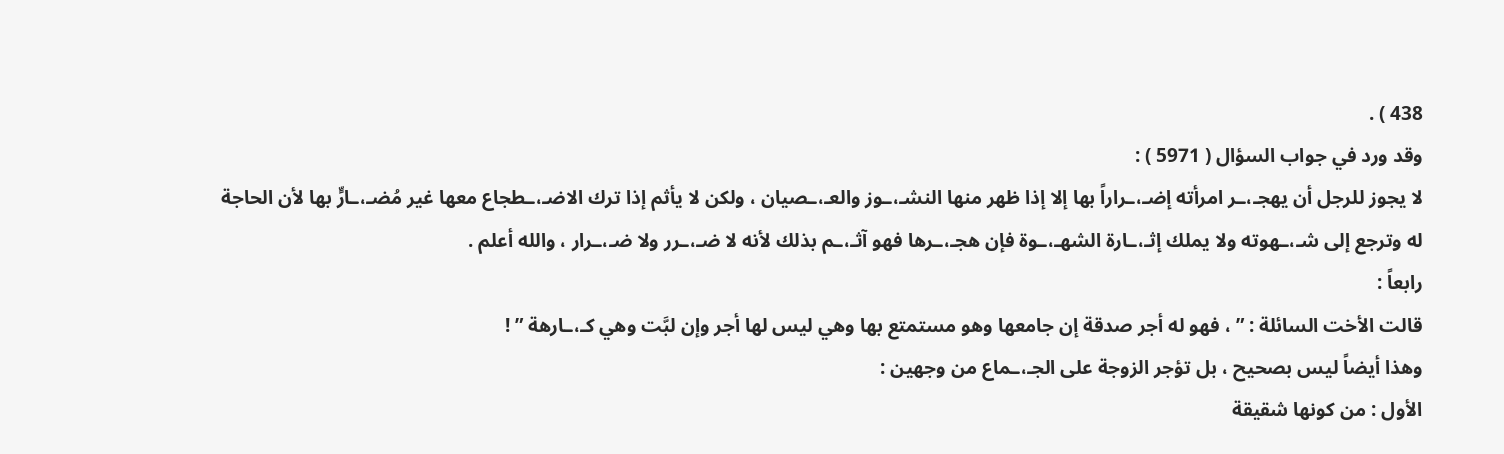438 ) .
وقد ورد في جواب السؤال ( 5971 ) :
لا يجوز للرجل أن يهجـ،ـر امرأته إضـ،ـراراً بها إلا إذا ظهر منها النشـ،ـوز والعـ،ـصيان ، ولكن لا يأثم إذا ترك الاضـ،ـطجاع معها غير مُضـ،ـارٍّ بها لأن الحاجة له وترجع إلى شـ،ـهوته ولا يملك إثـ،ـارة الشهـ،ـوة فإن هجـ،ـرها فهو آثـ،ـم بذلك لأنه لا ضـ،ـرر ولا ضـ،ـرار ، والله أعلم .
رابعاً :
قالت الأخت السائلة : ” ، فهو له أجر صدقة إن جامعها وهو مستمتع بها وهي ليس لها أجر وإن لبَّت وهي كـ،ـارهة ” !
وهذا أيضاً ليس بصحيح ، بل تؤجر الزوجة على الجـ،ـماع من وجهين :
الأول : من كونها شقيقة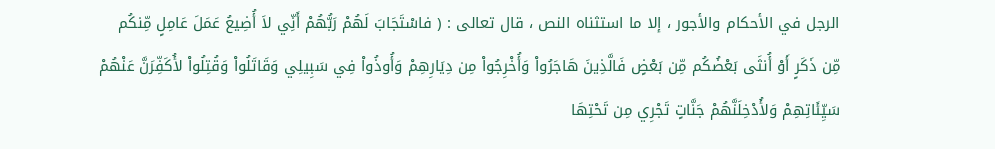الرجل في الأحكام والأجور ، إلا ما استثناه النص ، قال تعالى : ( فاسْتَجَابَ لَهُمْ رَبُّهُمْ أَنِّي لاَ أُضِيعُ عَمَلَ عَامِلٍ مِّنكُم مِّن ذَكَرٍ أَوْ أُنثَى بَعْضُكُم مِّن بَعْضٍ فَالَّذِينَ هَاجَرُواْ وَأُخْرِجُواْ مِن دِيَارِهِمْ وَأُوذُواْ فِي سَبِيلِي وَقَاتَلُواْ وَقُتِلُواْ لأُكَفِّرَنَّ عَنْهُمْ سَيِّئَاتِهِمْ وَلأُدْخِلَنَّهُمْ جَنَّاتٍ تَجْرِي مِن تَحْتِهَا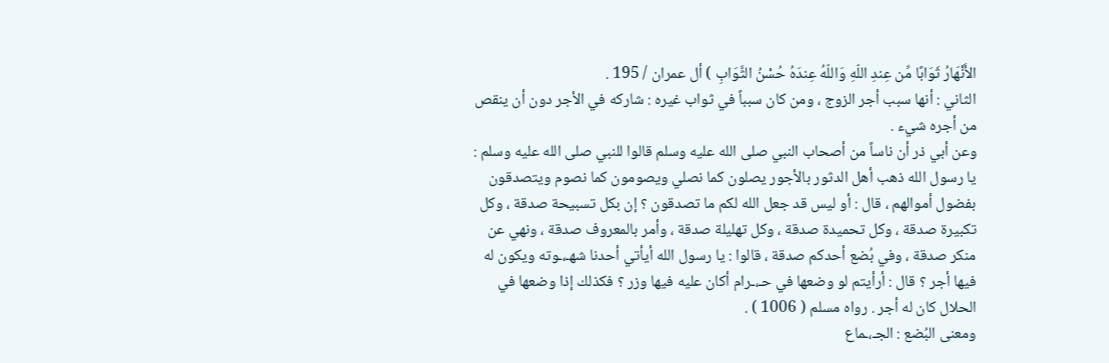الأَنْهَارُ ثَوَابًا مِّن عِندِ اللّهِ وَاللّهُ عِندَهُ حُسْنُ الثَّوَابِ ) أل عمران / 195 .
الثاني : أنها سبب أجر الزوج ، ومن كان سبباً في ثواب غيره : شاركه في الأجر دون أن ينقص من أجره شيء .
وعن أبي ذر أن ناساً من أصحاب النبي صلى الله عليه وسلم قالوا للنبي صلى الله عليه وسلم : يا رسول الله ذهب أهل الدثور بالأجور يصلون كما نصلي ويصومون كما نصوم ويتصدقون بفضول أموالهم ، قال : أو ليس قد جعل الله لكم ما تصدقون ؟ إن بكل تسبيحة صدقة ، وكل تكبيرة صدقة ، وكل تحميدة صدقة ، وكل تهليلة صدقة ، وأمر بالمعروف صدقة ، ونهي عن منكر صدقة ، وفي بُضع أحدكم صدقة ، قالوا : يا رسول الله أيأتي أحدنا شهـ،ـوته ويكون له فيها أجر ؟ قال : أرأيتم لو وضعها في حـ،ـرام أكان عليه فيها وزر ؟ فكذلك إذا وضعها في الحلال كان له أجر . رواه مسلم ( 1006 ) .
ومعنى البُضع : الجـ،ـماع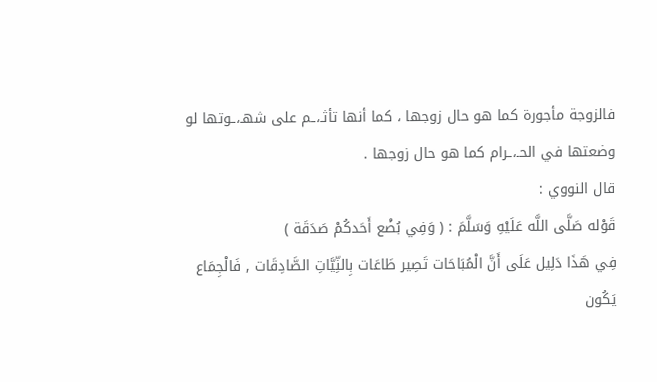فالزوجة مأجورة كما هو حال زوجها ، كما أنها تأثـ،ـم على شهـ،ـوتها لو وضعتها في الحـ،ـرام كما هو حال زوجها .
قال النووي :
قَوْله صَلَّى اللَّه عَلَيْهِ وَسَلَّمَ : ( وَفِي بُضْع أَحَدكُمْ صَدَقَة )
فِي هَذَا دَلِيل عَلَى أَنَّ الْمُبَاحَات تَصِير طَاعَات بِالنِّيَّاتِ الصَّادِقَات , فَالْجِمَاع يَكُون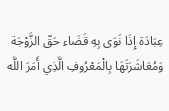عِبَادَة إِذَا نَوَى بِهِ قَضَاء حَقّ الزَّوْجَة وَمُعَاشَرَتَهَا بِالْمَعْرُوفِ الَّذِي أَمَرَ اللَّه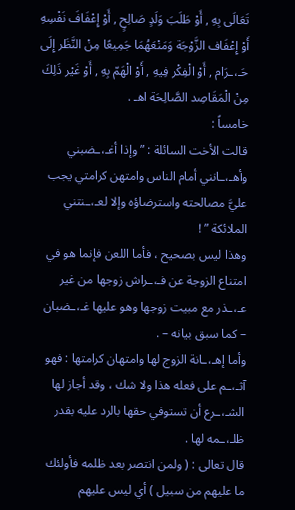تَعَالَى بِهِ , أَوْ طَلَبَ وَلَدٍ صَالِحٍ , أَوْ إِعْفَافَ نَفْسِهِ أَوْ إِعْفَاف الزَّوْجَة وَمَنْعَهُمَا جَمِيعًا مِنْ النَّظَر إِلَى حَـ،ـرَام , أَوْ الْفِكْر فِيهِ , أَوْ الْهَمّ بِهِ , أَوْ غَيْر ذَلِكَ مِنْ الْمَقَاصِد الصَّالِحَة اهـ .
خامساً :
قالت الأخت السائلة : ” وإذا أغـ،ـضبني وأهـ،ـانني أمام الناس وامتهن كرامتي يجب عليَّ مصالحته واسترضاؤه وإلا لعـ،ـنتني الملائكة ” !
وهذا ليس بصحيح ، فأما اللعن فإنما هو في امتناع الزوجة عن فـ،ـراش زوجها من غير عـ،ـذر مع مبيت زوجها وهو عليها غـ،ـضبان – كما سبق بيانه – .
وأما إهـ،ـانة الزوج لها وامتهان كرامتها : فهو آثـ،ـم على فعله هذا ولا شك ، وقد أجاز لها الشـ،ـرع أن تستوفي حقها بالرد عليه بقدر ظلـ،ـمه لها .
قال تعالى : ( ولمن انتصر بعد ظلمه فأولئك ما عليهم من سبيل ) أي ليس عليهم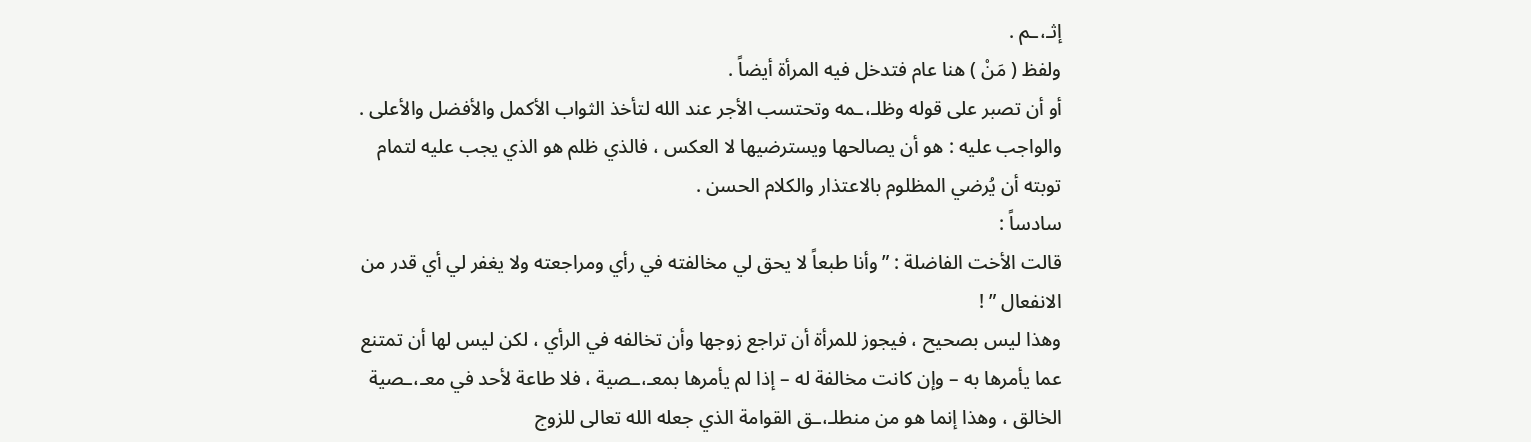إثـ،ـم .
ولفظ ( مَنْ ) هنا عام فتدخل فيه المرأة أيضاً .
أو أن تصبر على قوله وظلـ،ـمه وتحتسب الأجر عند الله لتأخذ الثواب الأكمل والأفضل والأعلى .
والواجب عليه : هو أن يصالحها ويسترضيها لا العكس ، فالذي ظلم هو الذي يجب عليه لتمام توبته أن يُرضي المظلوم بالاعتذار والكلام الحسن .
سادساً :
قالت الأخت الفاضلة : ” وأنا طبعاً لا يحق لي مخالفته في رأي ومراجعته ولا يغفر لي أي قدر من الانفعال ” !
وهذا ليس بصحيح ، فيجوز للمرأة أن تراجع زوجها وأن تخالفه في الرأي ، لكن ليس لها أن تمتنع عما يأمرها به – وإن كانت مخالفة له – إذا لم يأمرها بمعـ،ـصية ، فلا طاعة لأحد في معـ،ـصية الخالق ، وهذا إنما هو من منطلـ،ـق القوامة الذي جعله الله تعالى للزوج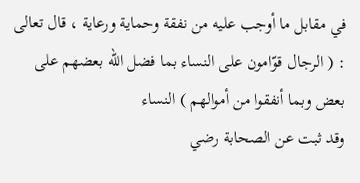في مقابل ما أوجب عليه من نفقة وحماية ورعاية ، قال تعالى : ( الرجال قوّامون على النساء بما فضل الله بعضهم على بعض وبما أنفقوا من أموالهم ) النساء
وقد ثبت عن الصحابة رضي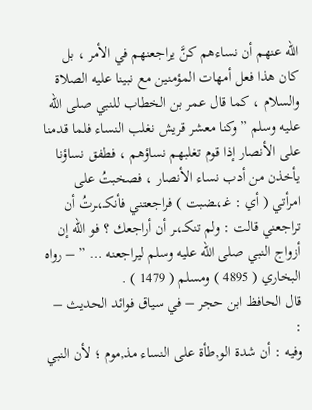الله عنهم أن نساءهم كنَّ يراجعنهم في الأمر ، بل كان هذا فعل أمهات المؤمنين مع نبينا عليه الصلاة والسلام ، كما قال عمر بن الخطاب للنبي صلى الله عليه وسلم ” وكنا معشر قريش نغلب النساء فلما قدمنا على الأنصار إذا قوم تغلبهم نساؤهم ، فطفق نساؤنا يأخذن من أدب نساء الأنصار ، فصخبتُ على امرأتي ( أي : غـ،ـضبت ) فراجعتني فأنكـ،ـرتُ أن تراجعني قالت : ولم تنكـ،ـر أن أراجعك ؟ فو الله إن أزواج النبي صلى الله عليه وسلم ليراجعنه … ” – رواه البخاري ( 4895 ) ومسلم ( 1479 ) .
قال الحافظ ابن حجر – في سياق فوائد الحديث – :
وفيه : أن شدة الو,طأة على النساء مذ,موم ؛ لأن النبي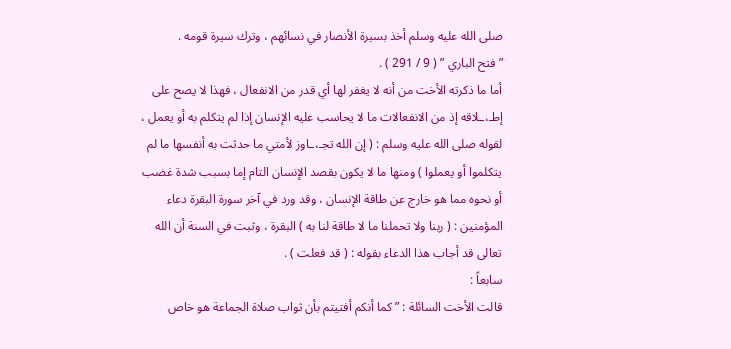صلى الله عليه وسلم أخذ بسيرة الأنصار في نسائهم ، وترك سيرة قومه .
” فتح الباري ” ( 9 / 291 ) .
أما ما ذكرته الأخت من أنه لا يغفر لها أي قدر من الانفعال ، فهذا لا يصح على إطـ،ـلاقه إذ من الانفعالات ما لا يحاسب عليه الإنسان إذا لم يتكلم به أو يعمل ، لقوله صلى الله عليه وسلم : ( إن الله تجـ،ـاوز لأمتي ما حدثت به أنفسها ما لم يتكلموا أو يعملوا ) ومنها ما لا يكون بقصد الإنسان التام إما بسبب شدة غضب أو نحوه مما هو خارج عن طاقة الإنسان ، وقد ورد في آخر سورة البقرة دعاء المؤمنين : ( ربنا ولا تحملنا ما لا طاقة لنا به ) البقرة ، وثبت في السنة أن الله تعالى قد أجاب هذا الدعاء بقوله : ( قد فعلت ) .
سابعاً :
قالت الأخت السائلة : ” كما أنكم أفتيتم بأن ثواب صلاة الجماعة هو خاص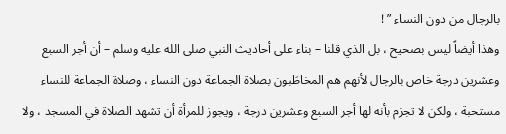بالرجال من دون النساء ” !
وهذا أيضاً ليس بصحيح ، بل الذي قلنا – بناء على أحاديث النبي صلى الله عليه وسلم – أن أجر السبع وعشرين درجة خاص بالرجال لأنهم هم المخاطَبون بصلاة الجماعة دون النساء ، وصلاة الجماعة للنساء مستحبة ، ولكن لا تجزم بأنه لها أجر السبع وعشرين درجة ، ويجوز للمرأة أن تشهد الصلاة في المسجد ، ولا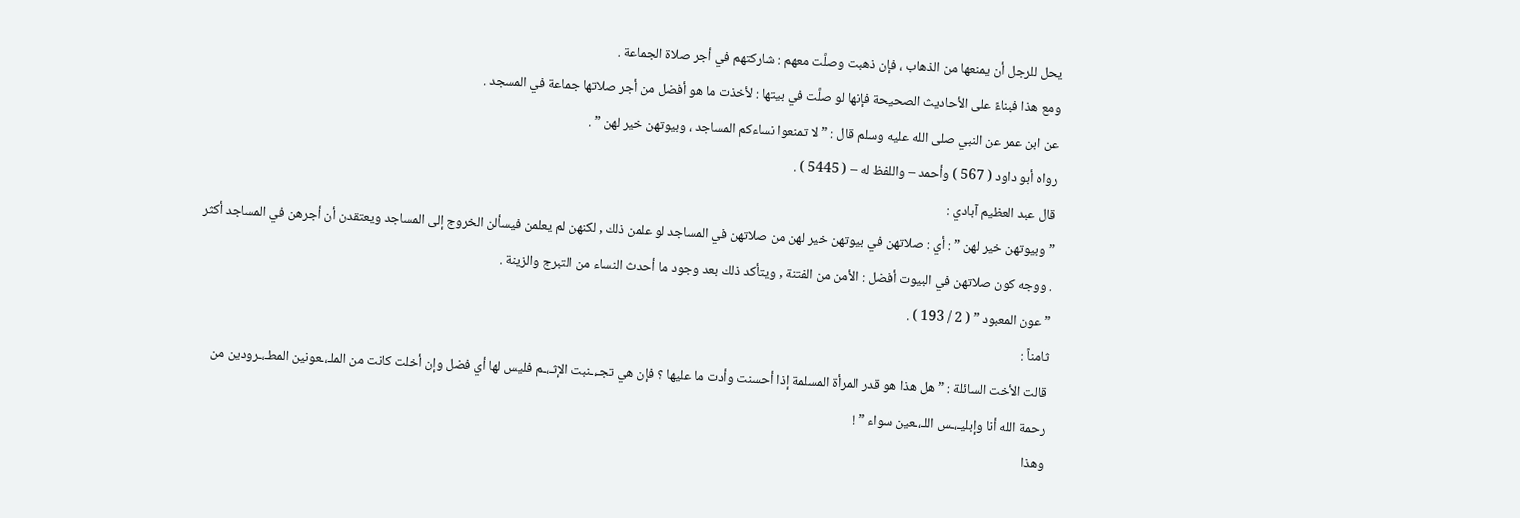يحل للرجل أن يمنعها من الذهاب ، فإن ذهبت وصلَّت معهم : شاركتهم في أجر صلاة الجماعة .
ومع هذا فبناءً على الأحاديث الصحيحة فإنها لو صلَّت في بيتها : لأخذت ما هو أفضل من أجر صلاتها جماعة في المسجد .
عن ابن عمر عن النبي صلى الله عليه وسلم قال : ” لا تمنعوا نساءكم المساجد ، وبيوتهن خير لهن ” .
رواه أبو داود ( 567 ) وأحمد – واللفظ له – ( 5445 ) .
قال عبد العظيم آبادي :
” وبيوتهن خير لهن ” : أي : صلاتهن في بيوتهن خير لهن من صلاتهن في المساجد لو علمن ذلك , لكنهن لم يعلمن فيسألن الخروج إلى المساجد ويعتقدن أن أجرهن في المساجد أكثر . ووجه كون صلاتهن في البيوت أفضل : الأمن من الفتنة , ويتأكد ذلك بعد وجود ما أحدث النساء من التبرج والزينة .
” عون المعبود ” ( 2 / 193 ) .
ثامناً :
قالت الأخت السائلة : ” هل هذا هو قدر المرأة المسلمة إذا أحسنت وأدت ما عليها ؟ فإن هي تجـ،ـنبت الإثـ،ـم فليس لها أي فضل وإن أخلت كانت من الملـ،ـعونين المطـ،ـرودين من رحمة الله أنا وإبليـ،ـس اللـ،ـعين سواء ” !
وهذا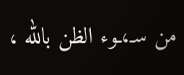من سـ،ـوء الظن بالله ،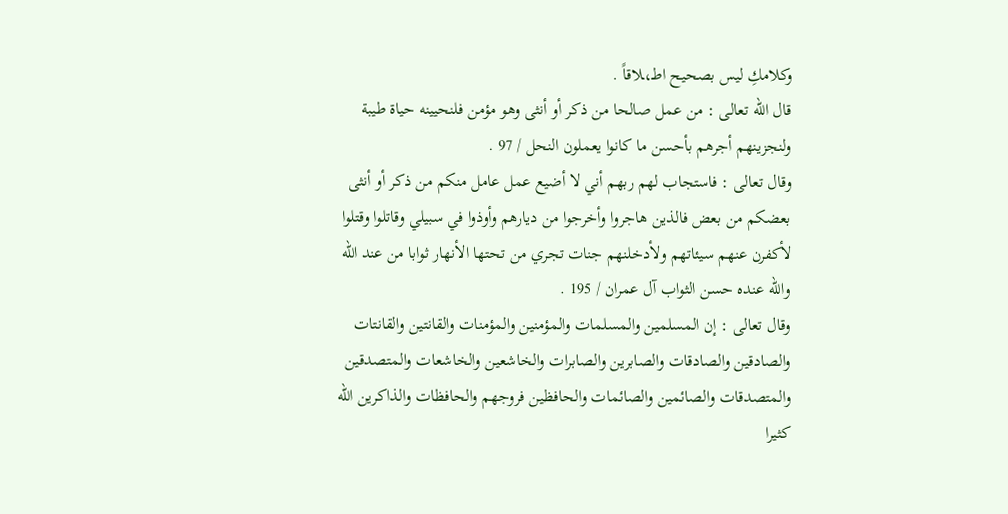وكلامكِ ليس بصحيح اطـ،ـلاقاً .
قال الله تعالى : من عمل صالحا من ذكر أو أنثى وهو مؤمن فلنحيينه حياة طيبة ولنجزينهم أجرهم بأحسن ما كانوا يعملون النحل / 97 .
وقال تعالى : فاستجاب لهم ربهم أني لا أضيع عمل عامل منكم من ذكر أو أنثى بعضكم من بعض فالذين هاجروا وأخرجوا من ديارهم وأوذوا في سبيلي وقاتلوا وقتلوا لأكفرن عنهم سيئاتهم ولأدخلنهم جنات تجري من تحتها الأنهار ثوابا من عند الله والله عنده حسن الثواب آل عمران / 195 .
وقال تعالى : إن المسلمين والمسلمات والمؤمنين والمؤمنات والقانتين والقانتات والصادقين والصادقات والصابرين والصابرات والخاشعين والخاشعات والمتصدقين والمتصدقات والصائمين والصائمات والحافظين فروجهم والحافظات والذاكرين الله كثيرا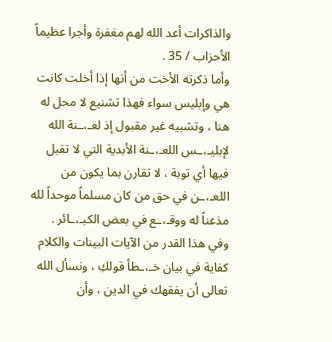والذاكرات أعد الله لهم مغفرة وأجرا عظيماً الأحزاب / 35 .
وأما ذكرته الأخت من أنها إذا أخلت كانت هي وإبليس سواء فهذا تشنيع لا محل له هنا ، وتشبيه غير مقبول إذ لعـ،ـنة الله لإبليـ،ـس اللعـ،ـنة الأبدية التي لا تقبل فيها أي توبة ، لا تقارن بما يكون من اللعـ،ـن في حق من كان مسلماً موحداً لله مذعناً له ووقـ،ـع في بعض الكبـ،ـائر .
وفي هذا القدر من الآيات البينات والكلام كفاية في بيان خـ،ـطأ قولكِ ، ونسأل الله تعالى أن يفقهك في الدين ، وأن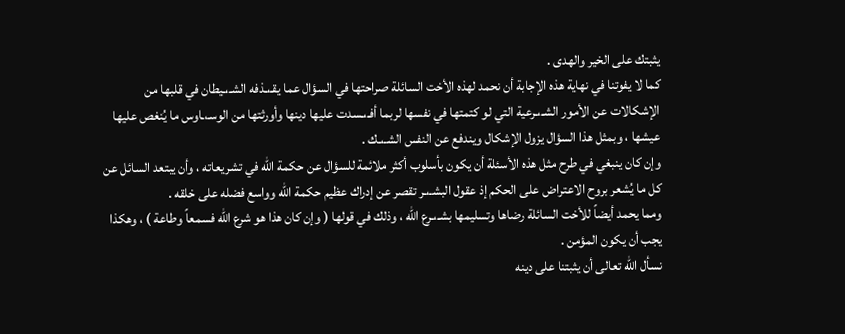يثبتك على الخير والهدى .
كما لا يفوتنا في نهاية هذه الإجابة أن نحمد لهذه الأخت السائلة صراحتها في السؤال عما يقـ،ـذفه الشـ،ـيطان في قلبها من الإشكالات عن الأمور الشـ،ـرعية التي لو كتمتها في نفسها لربما أفـ،ـسدت عليها دينها وأورثتها من الوسـ،ـاوس ما يُنغص عليها عيشها ، وبمثل هذا السؤال يزول الإشكال ويندفع عن النفس الشـ،ـك .
وإن كان ينبغي في طرح مثل هذه الأسئلة أن يكون بأسلوب أكثر ملائمة للسؤال عن حكمة الله في تشريعاته ، وأن يبتعد السائل عن كل ما يُشعر بروح الاعتراض على الحكم إذ عقول البشـ،ـر تقصر عن إدراك عظيم حكمة الله وواسع فضله على خلقه .
ومما يحمد أيضاً للأخت السائلة رضاها وتسليمها بشـ،ـرع الله ، وذلك في قولها ( وإن كان هذا هو شرع الله فسمعاً وطاعة ) ، وهكذا يجب أن يكون المؤمن .
نسأل الله تعالى أن يثبتنا على دينه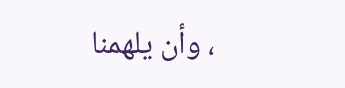، وأن يلهمنا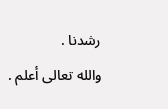رشدنا .
والله تعالى أعلم .